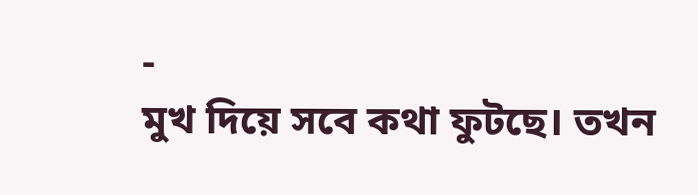-
মুখ দিয়ে সবে কথা ফুটছে। তখন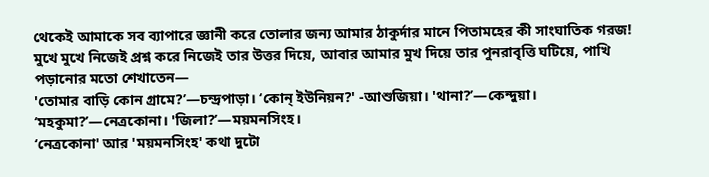থেকেই আমাকে সব ব্যাপারে জ্ঞানী করে তোলার জন্য আমার ঠাকুর্দার মানে পিতামহের কী সাংঘাতিক গরজ! মুখে মুখে নিজেই প্রশ্ন করে নিজেই তার উত্তর দিয়ে, আবার আমার মুখ দিয়ে তার পুনরাবৃত্তি ঘটিয়ে, পাখি পড়ানোর মতো শেখাতেন—
'তোমার বাড়ি কোন গ্রামে?’—চন্দ্রপাড়া। ‘কোন্ ইউনিয়ন?' -আশুজিয়া। 'থানা?’—কেন্দুয়া। ‘মহকুমা?’—নেত্রকোনা। 'জিলা?’—ময়মনসিংহ।
‘নেত্রকোনা' আর 'ময়মনসিংহ' কথা দুটো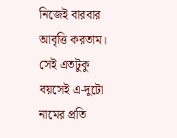নিজেই বারবার আবৃত্তি করতাম। সেই এতটুকু বয়সেই এ-দুটো নামের প্রতি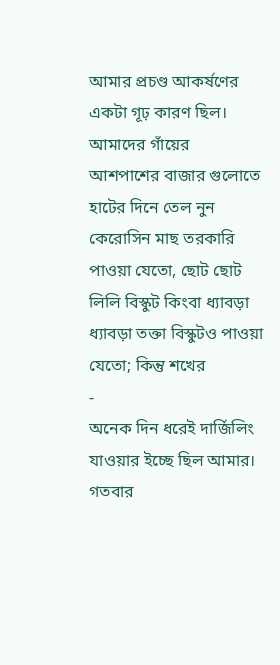আমার প্রচণ্ড আকর্ষণের একটা গূঢ় কারণ ছিল। আমাদের গাঁয়ের আশপাশের বাজার গুলোতে হাটের দিনে তেল নুন কেরোসিন মাছ তরকারি পাওয়া যেতো, ছোট ছোট লিলি বিস্কুট কিংবা ধ্যাবড়া ধ্যাবড়া তক্তা বিস্কুটও পাওয়া যেতো; কিন্তু শখের
-
অনেক দিন ধরেই দার্জিলিং যাওয়ার ইচ্ছে ছিল আমার। গতবার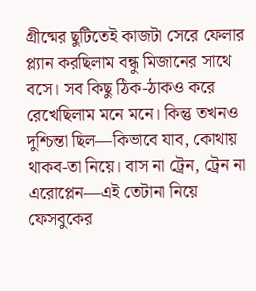গ্রীষ্মের ছুটিতেই কাজটা সেরে ফেলার প্ল্যান করছিলাম বন্ধু মিজানের সাথে বসে। সব কিছু ঠিক-ঠাকও করে রেখেছিলাম মনে মনে। কিন্তু তখনও দুশ্চিন্তা ছিল—কিভাবে যাব, কোথায় থাকব-তা নিয়ে। বাস না ট্রেন, ট্রেন না এরোপ্লেন—এই তেটানা নিয়ে ফেসবুকের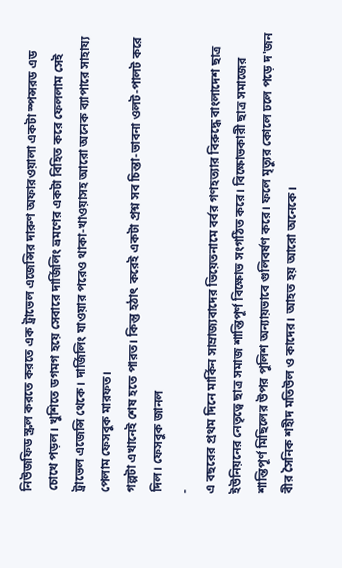নিউজফিড স্ক্রল করতে করতে এক ট্রাভেল এজেন্সির দারুণ অফারওয়ালা একটা স্পন্সরড এড চোখে পড়ল। খুশিতে ডগমগ হয়ে সেবারে দার্জিলিং ভ্রমণের একটা বিহিত করে ফেললাম সেই ট্রাভেল এজেন্সি থেকে। দার্জিলিং যাওয়ার পরেও থাকা-খাওয়াসহ আরো অনেক ব্যাপারে সাহায্য পেলাম ফেসবুক মারফত।
গল্পটা এখানেই শেষ হতে পারত। কিন্তু হঠাৎ করেই একটা প্রশ্ন সব চিন্তা-ভাবনা ওলট-পালট করে দিল। ফেসবুক জানল
-
এ বছরের প্রথম দিনে মার্কিন সাম্রাজ্যবাদের ভিয়েতনামে বর্বর গণহত্যার বিরুদ্ধে বাংলাদেশ ছাত্র ইউনিয়নের নেতৃত্বে ছাত্র সমাজ শান্তিপূর্ণ বিক্ষোভ সংগঠিত করে। বিক্ষোভকারী ছাত্র সমাজের শান্তিপূর্ণ মিছিলের উপর পুলিশ অন্যায়ভাবে গুলিবর্ষণ করে। ফলে মৃত্যুর কোলে ঢলে পড়ে দ'জন বীর সৈনিক শহীদ মতিউল ও কাদের। আহত হয় আরো অনেকে।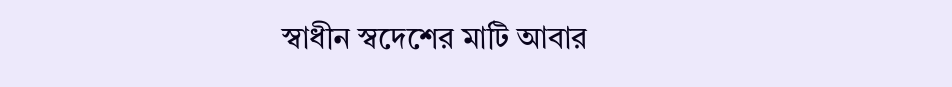স্বাধীন স্বদেশের মাটি আবার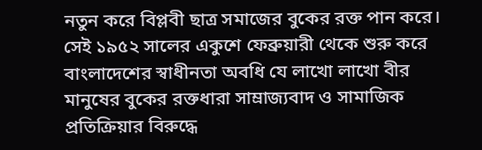নতুন করে বিপ্লবী ছাত্র সমাজের বুকের রক্ত পান করে। সেই ১৯৫২ সালের একুশে ফেব্রুয়ারী থেকে শুরু করে বাংলাদেশের স্বাধীনতা অবধি যে লাখো লাখো বীর মানুষের বুকের রক্তধারা সাম্রাজ্যবাদ ও সামাজিক প্রতিক্রিয়ার বিরুদ্ধে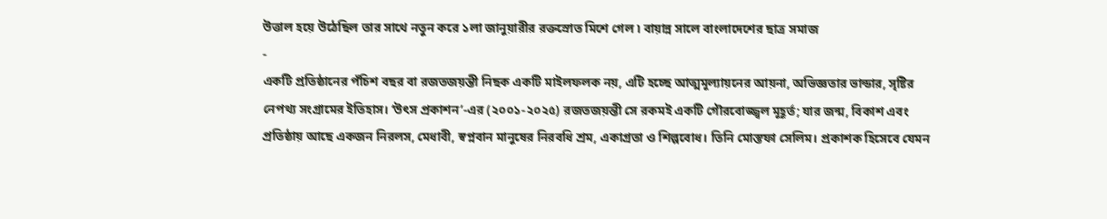উত্তাল হয়ে উঠেছিল তার সাথে নতুন করে ১লা জানুয়ারীর রক্তস্রোত মিশে গেল ৷ বায়ান্ন সালে বাংলাদেশের ছাত্র সমাজ
-
একটি প্রতিষ্ঠানের পঁচিশ বছর বা রজতজয়ন্তী নিছক একটি মাইলফলক নয়, এটি হচ্ছে আত্মমূল্যায়নের আয়না, অভিজ্ঞতার ভান্ডার, সৃষ্টির নেপথ্য সংগ্রামের ইতিহাস। ‘উৎস প্রকাশন’-এর (২০০১-২০২৫) রজতজয়ন্তী সে রকমই একটি গৌরবোজ্জ্বল মূহূর্ত; যার জন্ম, বিকাশ এবং প্রতিষ্ঠায় আছে একজন নিরলস, মেধাবী, স্বপ্নবান মানুষের নিরবধি শ্রম, একাগ্রতা ও শিল্পবোধ। তিনি মোস্তফা সেলিম। প্রকাশক হিসেবে যেমন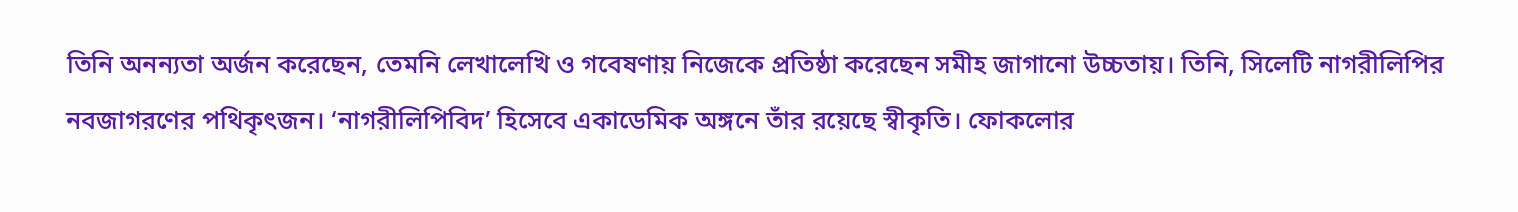তিনি অনন্যতা অর্জন করেছেন, তেমনি লেখালেখি ও গবেষণায় নিজেকে প্রতিষ্ঠা করেছেন সমীহ জাগানো উচ্চতায়। তিনি, সিলেটি নাগরীলিপির নবজাগরণের পথিকৃৎজন। ‘নাগরীলিপিবিদ’ হিসেবে একাডেমিক অঙ্গনে তাঁর রয়েছে স্বীকৃতি। ফোকলোর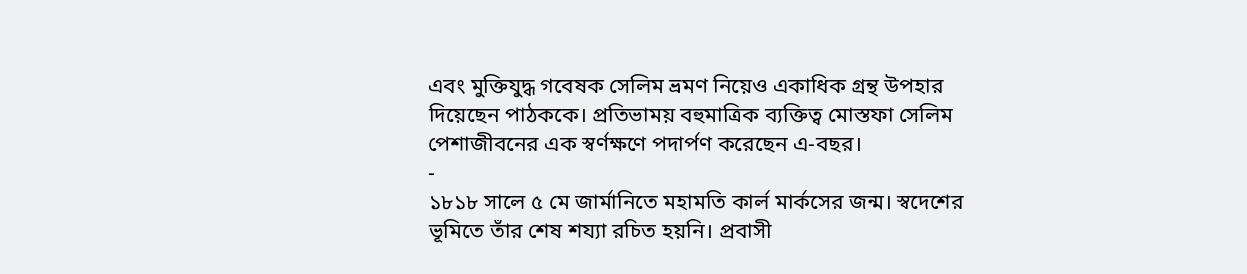এবং মুক্তিযুদ্ধ গবেষক সেলিম ভ্রমণ নিয়েও একাধিক গ্রন্থ উপহার দিয়েছেন পাঠককে। প্রতিভাময় বহুমাত্রিক ব্যক্তিত্ব মোস্তফা সেলিম পেশাজীবনের এক স্বর্ণক্ষণে পদার্পণ করেছেন এ-বছর।
-
১৮১৮ সালে ৫ মে জার্মানিতে মহামতি কার্ল মার্কসের জন্ম। স্বদেশের ভূমিতে তাঁর শেষ শয্যা রচিত হয়নি। প্রবাসী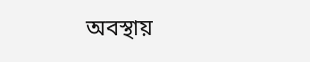অবস্থায়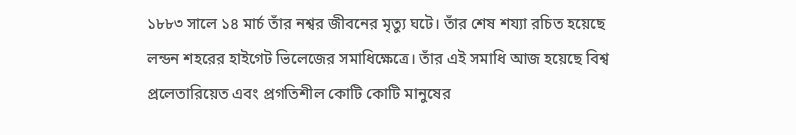১৮৮৩ সালে ১৪ মার্চ তাঁর নশ্বর জীবনের মৃত্যু ঘটে। তাঁর শেষ শয্যা রচিত হয়েছে লন্ডন শহরের হাইগেট ভিলেজের সমাধিক্ষেত্রে। তাঁর এই সমাধি আজ হয়েছে বিশ্ব প্রলেতারিয়েত এবং প্রগতিশীল কোটি কোটি মানুষের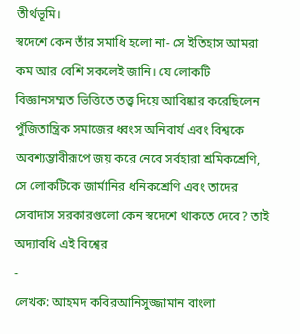তীর্থভূমি।
স্বদেশে কেন তাঁর সমাধি হলো না- সে ইতিহাস আমরা কম আর বেশি সকলেই জানি। যে লোকটি বিজ্ঞানসম্মত ভিত্তিতে তত্ত্ব দিয়ে আবিষ্কার করেছিলেন পুঁজিতান্ত্রিক সমাজের ধ্বংস অনিবার্য এবং বিশ্বকে অবশ্যম্ভাবীরূপে জয় করে নেবে সর্বহারা শ্রমিকশ্রেণি, সে লোকটিকে জার্মানির ধনিকশ্রেণি এবং তাদের সেবাদাস সরকারগুলো কেন স্বদেশে থাকতে দেবে? তাই অদ্যাবধি এই বিশ্বের
-
লেখক: আহমদ কবিরআনিসুজ্জামান বাংলা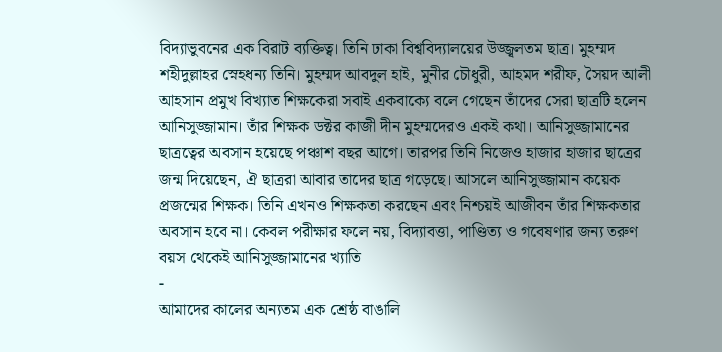বিদ্যাভুবনের এক বিরাট ব্যক্তিত্ব। তিনি ঢাকা বিশ্ববিদ্যালয়ের উজ্জ্বলতম ছাত্র। মুহম্মদ শহীদুল্লাহর স্নেহধন্য তিনি। মুহম্মদ আবদুল হাই, মুনীর চৌধুরী, আহমদ শরীফ, সৈয়দ আলী আহসান প্রমুখ বিখ্যাত শিক্ষকেরা সবাই একবাক্যে বলে গেছেন তাঁদের সেরা ছাত্রটি হলেন আনিসুজ্জামান। তাঁর শিক্ষক ডক্টর কাজী দীন মুহম্মদেরও একই কথা। আনিসুজ্জামানের ছাত্রত্বের অবসান হয়েছে পঞ্চাশ বছর আগে। তারপর তিনি নিজেও হাজার হাজার ছাত্রের জন্ম দিয়েছেন, ঐ ছাত্ররা আবার তাদের ছাত্র গড়েছে। আসলে আনিসুজ্জামান কয়েক প্রজন্মের শিক্ষক। তিনি এখনও শিক্ষকতা করছেন এবং নিশ্চয়ই আজীবন তাঁর শিক্ষকতার অবসান হবে না। কেবল পরীক্ষার ফলে নয়, বিদ্যাবত্তা, পাণ্ডিত্য ও গবেষণার জন্য তরুণ বয়স থেকেই আনিসুজ্জামানের খ্যাতি
-
আমাদের কালের অন্যতম এক শ্রেষ্ঠ বাঙালি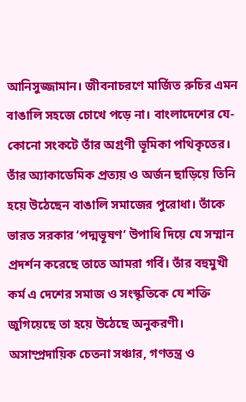আনিসুজ্জামান। জীবনাচরণে মার্জিত রুচির এমন বাঙালি সহজে চোখে পড়ে না। বাংলাদেশের যে-কোনো সংকটে তাঁর অগ্রণী ভূমিকা পথিকৃতের। তাঁর অ্যাকাডেমিক প্রত্যয় ও অর্জন ছাড়িয়ে তিনি হয়ে উঠেছেন বাঙালি সমাজের পুরোধা। তাঁকে ভারত সরকার ‘পদ্মভূষণ’ উপাধি দিয়ে যে সম্মান প্রদর্শন করেছে তাতে আমরা গর্বি। তাঁর বহুমুখী কর্ম এ দেশের সমাজ ও সংস্কৃতিকে যে শক্তি জুগিয়েছে তা হয়ে উঠেছে অনুকরণী। অসাম্প্রদায়িক চেতনা সঞ্চার, গণতন্ত্র ও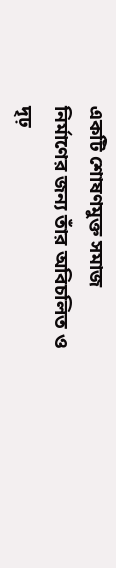একটি শোষণমুক্ত সমাজ নির্মাণের জন্য তাঁর অবিচলিত ও দৃঢ়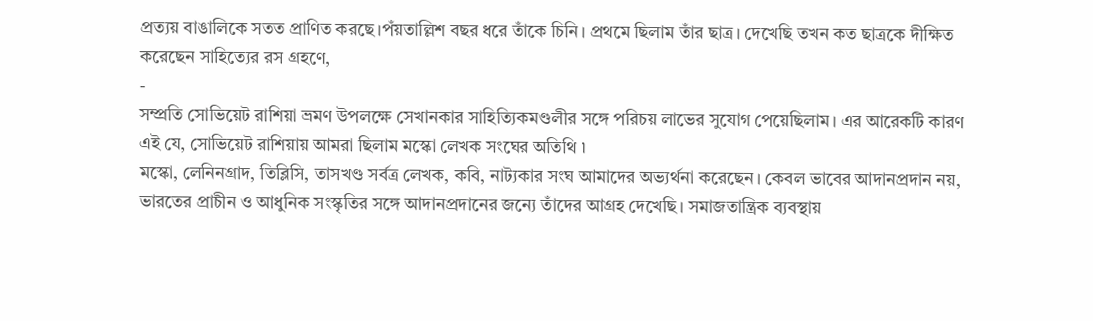প্রত্যয় বাঙালিকে সতত প্রাণিত করছে।পঁয়তাল্লিশ বছর ধরে তাঁকে চিনি। প্রথমে ছিলাম তাঁর ছাত্র। দেখেছি তখন কত ছাত্রকে দীক্ষিত করেছেন সাহিত্যের রস গ্রহণে,
-
সম্প্রতি সোভিয়েট রাশিয়া ভ্রমণ উপলক্ষে সেখানকার সাহিত্যিকমণ্ডলীর সঙ্গে পরিচয় লাভের সুযোগ পেয়েছিলাম। এর আরেকটি কারণ এই যে, সোভিয়েট রাশিয়ায় আমরা ছিলাম মস্কো লেখক সংঘের অতিথি ৷
মস্কো, লেনিনগ্রাদ, তিব্লিসি, তাসখণ্ড সর্বত্র লেখক, কবি, নাট্যকার সংঘ আমাদের অভ্যর্থনা করেছেন। কেবল ভাবের আদানপ্রদান নয়, ভারতের প্রাচীন ও আধুনিক সংস্কৃতির সঙ্গে আদানপ্রদানের জন্যে তাঁদের আগ্রহ দেখেছি। সমাজতান্ত্রিক ব্যবস্থায়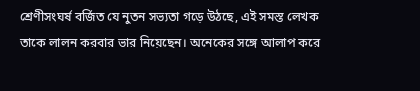শ্রেণীসংঘর্ষ বর্জিত যে নুতন সভ্যতা গড়ে উঠছে, এই সমস্ত লেখক তাকে লালন করবার ভার নিয়েছেন। অনেকের সঙ্গে আলাপ করে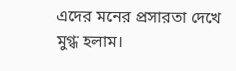এদের মনের প্রসারতা দেখে মুগ্ধ হলাম।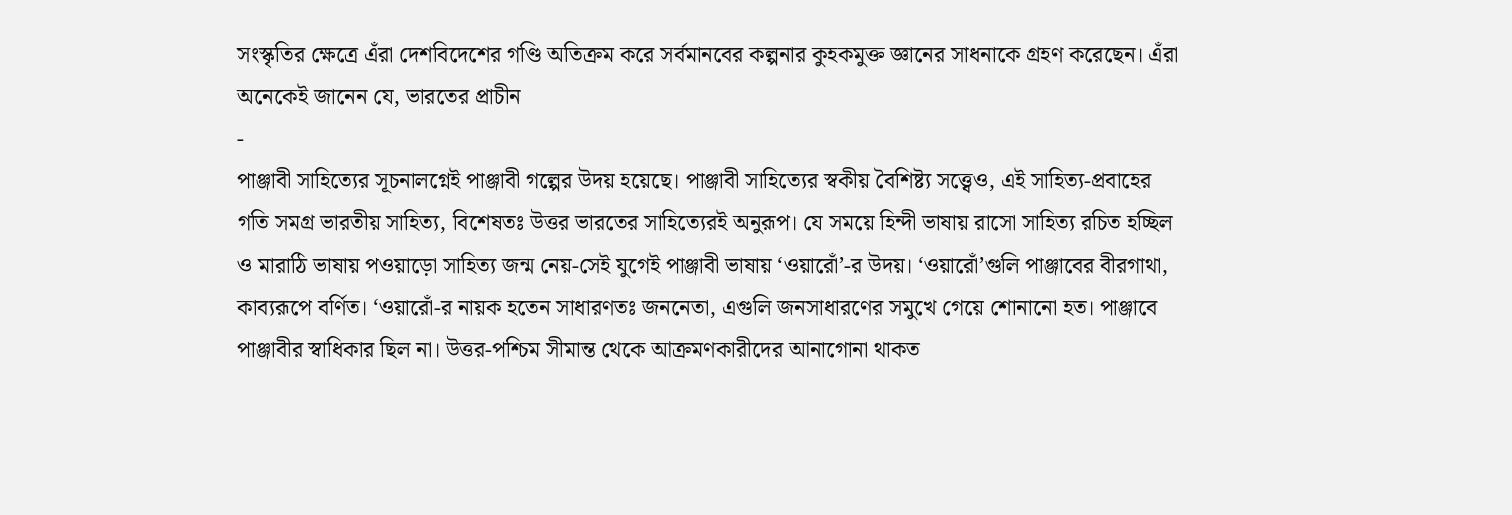সংস্কৃতির ক্ষেত্রে এঁরা দেশবিদেশের গণ্ডি অতিক্রম করে সর্বমানবের কল্পনার কুহকমুক্ত জ্ঞানের সাধনাকে গ্রহণ করেছেন। এঁরা অনেকেই জানেন যে, ভারতের প্রাচীন
-
পাঞ্জাবী সাহিত্যের সূচনালগ্নেই পাঞ্জাবী গল্পের উদয় হয়েছে। পাঞ্জাবী সাহিত্যের স্বকীয় বৈশিষ্ট্য সত্ত্বেও, এই সাহিত্য-প্রবাহের গতি সমগ্র ভারতীয় সাহিত্য, বিশেষতঃ উত্তর ভারতের সাহিত্যেরই অনুরূপ। যে সময়ে হিন্দী ভাষায় রাসো সাহিত্য রচিত হচ্ছিল ও মারাঠি ভাষায় পওয়াড়ো সাহিত্য জন্ম নেয়-সেই যুগেই পাঞ্জাবী ভাষায় ‘ওয়ারোঁ’-র উদয়। ‘ওয়ারোঁ’গুলি পাঞ্জাবের বীরগাথা, কাব্যরূপে বর্ণিত। ‘ওয়ারোঁ-র নায়ক হতেন সাধারণতঃ জননেতা, এগুলি জনসাধারণের সমুখে গেয়ে শোনানো হত। পাঞ্জাবে পাঞ্জাবীর স্বাধিকার ছিল না। উত্তর-পশ্চিম সীমান্ত থেকে আক্রমণকারীদের আনাগোনা থাকত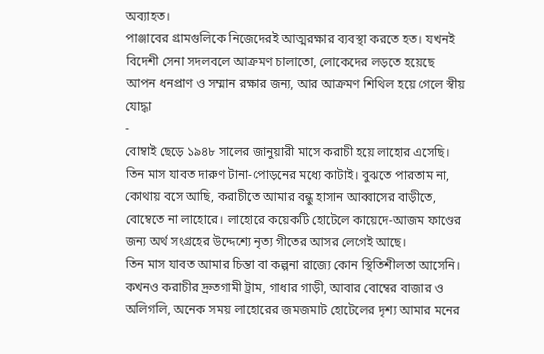অব্যাহত।
পাঞ্জাবের গ্রামগুলিকে নিজেদেরই আত্মরক্ষার ব্যবস্থা করতে হত। যখনই বিদেশী সেনা সদলবলে আক্রমণ চালাতো, লোকেদের লড়তে হয়েছে আপন ধনপ্রাণ ও সম্মান রক্ষার জন্য, আর আক্রমণ শিথিল হয়ে গেলে স্বীয় যোদ্ধা
-
বোম্বাই ছেড়ে ১৯৪৮ সালের জানুয়ারী মাসে করাচী হয়ে লাহোর এসেছি। তিন মাস যাবত দারুণ টানা-পোড়নের মধ্যে কাটাই। বুঝতে পারতাম না, কোথায় বসে আছি, করাচীতে আমার বন্ধু হাসান আব্বাসের বাড়ীতে, বোম্বেতে না লাহোরে। লাহোরে কয়েকটি হোটেলে কায়েদে-আজম ফাণ্ডের জন্য অর্থ সংগ্রহের উদ্দেশ্যে নৃত্য গীতের আসর লেগেই আছে।
তিন মাস যাবত আমার চিন্তা বা কল্পনা রাজ্যে কোন স্থিতিশীলতা আসেনি। কখনও করাচীর দ্রুতগামী ট্রাম, গাধার গাড়ী, আবার বোম্বের বাজার ও অলিগলি, অনেক সময় লাহোরের জমজমাট হোটেলের দৃশ্য আমার মনের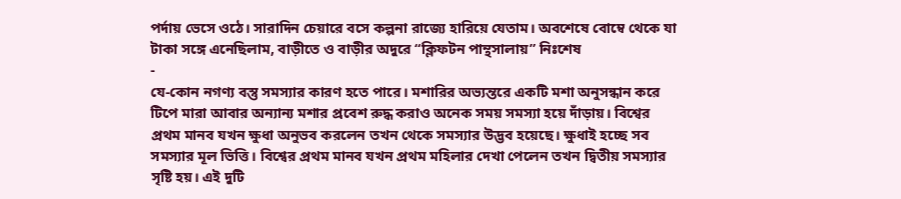পর্দায় ভেসে ওঠে। সারাদিন চেয়ারে বসে কল্পনা রাজ্যে হারিয়ে যেতাম। অবশেষে বোম্বে থেকে যা টাকা সঙ্গে এনেছিলাম, বাড়ীতে ও বাড়ীর অদুরে “ক্লিফটন পান্থসালায়” নিঃশেষ
-
যে-কোন নগণ্য বস্তু সমস্যার কারণ হতে পারে। মশারির অভ্যন্তরে একটি মশা অনুসন্ধান করে টিপে মারা আবার অন্যান্য মশার প্রবেশ রুদ্ধ করাও অনেক সময় সমস্যা হয়ে দাঁড়ায়। বিশ্বের প্রথম মানব যখন ক্ষুধা অনুভব করলেন তখন থেকে সমস্যার উদ্ভব হয়েছে। ক্ষুধাই হচ্ছে সব সমস্যার মূল ভিত্তি। বিশ্বের প্রথম মানব যখন প্রথম মহিলার দেখা পেলেন তখন দ্বিতীয় সমস্যার সৃষ্টি হয়। এই দুটি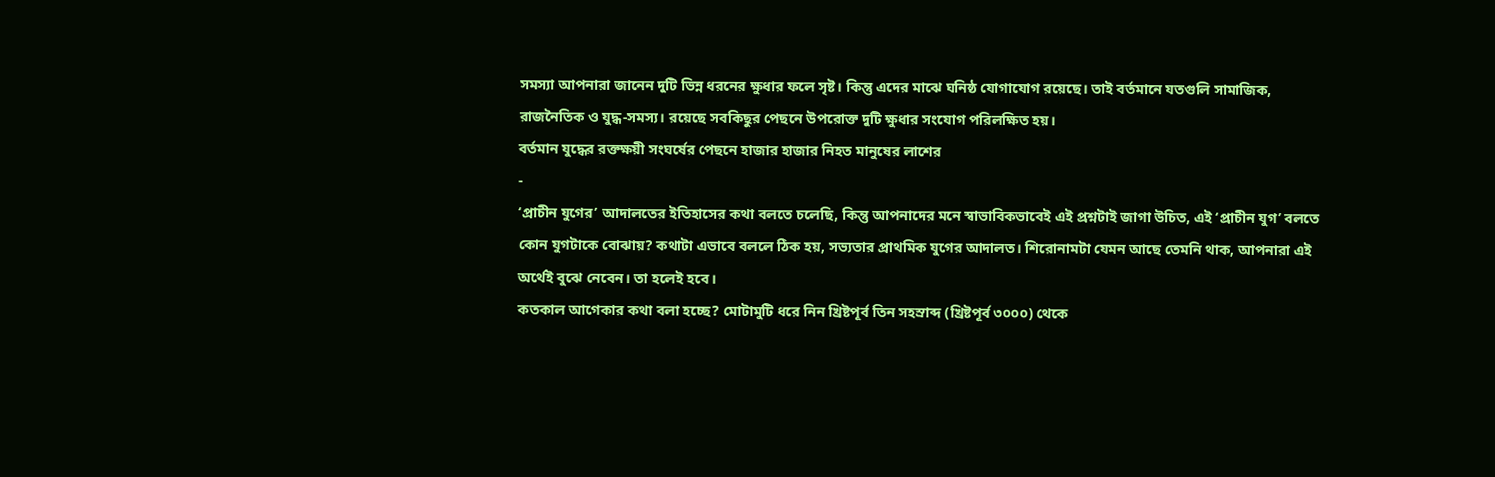সমস্যা আপনারা জানেন দুটি ভিন্ন ধরনের ক্ষুধার ফলে সৃষ্ট। কিন্তু এদের মাঝে ঘনিষ্ঠ যোগাযোগ রয়েছে। তাই বর্তমানে যতগুলি সামাজিক, রাজনৈতিক ও যুদ্ধ-সমস্য। রয়েছে সবকিছুর পেছনে উপরোক্ত দুটি ক্ষুধার সংযোগ পরিলক্ষিত হয়।
বর্তমান যুদ্ধের রক্তক্ষয়ী সংঘর্ষের পেছনে হাজার হাজার নিহত মানুষের লাশের
-
‘প্রাচীন যুগের’ আদালতের ইতিহাসের কথা বলতে চলেছি, কিন্তু আপনাদের মনে স্বাভাবিকভাবেই এই প্রশ্নটাই জাগা উচিত, এই ‘প্রাচীন যুগ’ বলতে কোন যুগটাকে বোঝায়? কথাটা এভাবে বললে ঠিক হয়, সভ্যতার প্রাথমিক যুগের আদালত। শিরোনামটা যেমন আছে তেমনি থাক, আপনারা এই অর্থেই বুঝে নেবেন। তা হলেই হবে।
কতকাল আগেকার কথা বলা হচ্ছে? মোটামুটি ধরে নিন খ্রিষ্টপূর্ব তিন সহস্রাব্দ (খ্রিষ্টপূর্ব ৩০০০) থেকে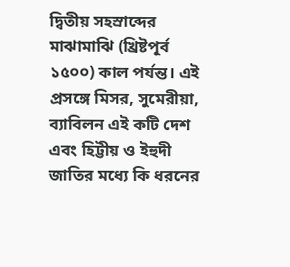দ্বিতীয় সহস্রাব্দের মাঝামাঝি (খ্রিষ্টপূর্ব ১৫০০) কাল পর্যন্ত। এই প্রসঙ্গে মিসর, সুমেরীয়া, ব্যাবিলন এই কটি দেশ এবং হিট্টীয় ও ইহুদী জাতির মধ্যে কি ধরনের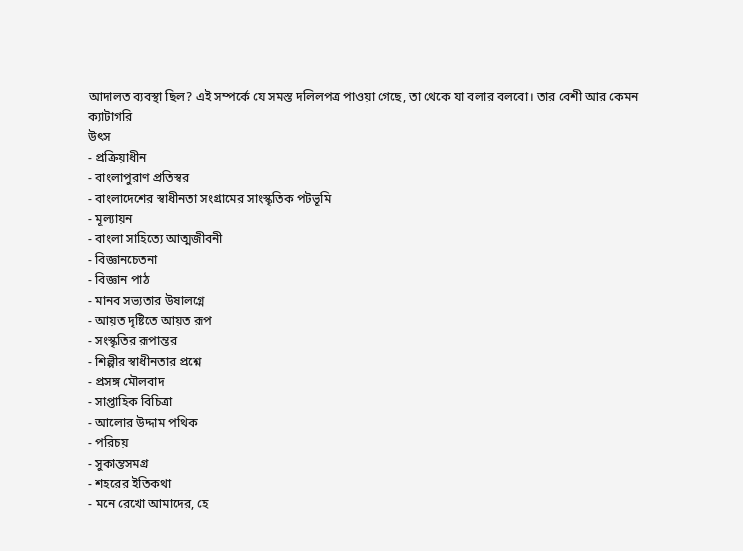আদালত ব্যবস্থা ছিল? এই সম্পর্কে যে সমস্ত দলিলপত্র পাওয়া গেছে, তা থেকে যা বলার বলবো। তার বেশী আর কেমন
ক্যাটাগরি
উৎস
- প্রক্রিয়াধীন
- বাংলাপুরাণ প্রতিস্বর
- বাংলাদেশের স্বাধীনতা সংগ্রামের সাংস্কৃতিক পটভূমি
- মূল্যায়ন
- বাংলা সাহিত্যে আত্মজীবনী
- বিজ্ঞানচেতনা
- বিজ্ঞান পাঠ
- মানব সভ্যতার উষালগ্নে
- আয়ত দৃষ্টিতে আয়ত রূপ
- সংস্কৃতির রূপান্তর
- শিল্পীর স্বাধীনতার প্রশ্নে
- প্রসঙ্গ মৌলবাদ
- সাপ্তাহিক বিচিত্রা
- আলোর উদ্দাম পথিক
- পরিচয়
- সুকান্তসমগ্র
- শহরের ইতিকথা
- মনে রেখো আমাদের, হে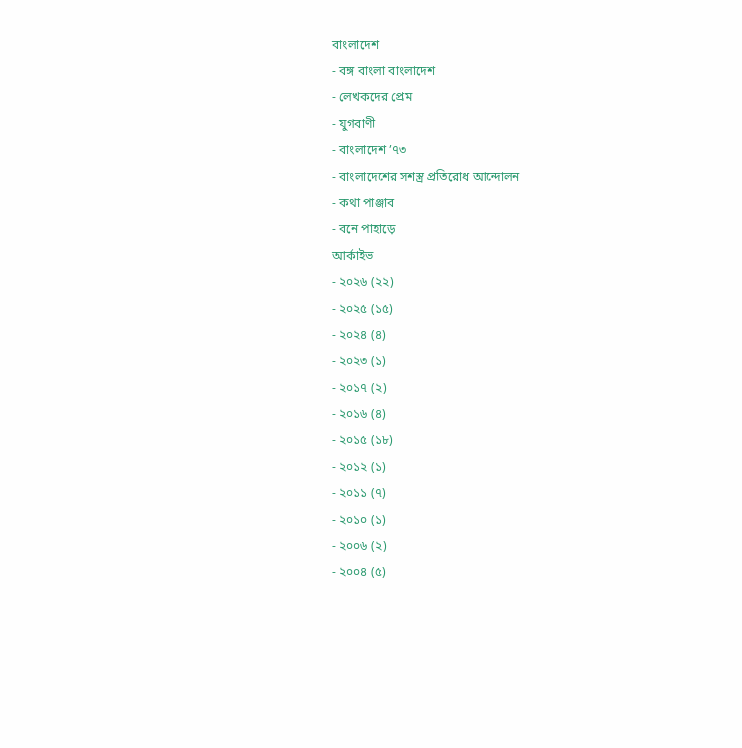বাংলাদেশ
- বঙ্গ বাংলা বাংলাদেশ
- লেখকদের প্রেম
- যুগবাণী
- বাংলাদেশ ’৭৩
- বাংলাদেশের সশস্ত্র প্রতিরোধ আন্দোলন
- কথা পাঞ্জাব
- বনে পাহাড়ে
আর্কাইভ
- ২০২৬ (২২)
- ২০২৫ (১৫)
- ২০২৪ (৪)
- ২০২৩ (১)
- ২০১৭ (২)
- ২০১৬ (৪)
- ২০১৫ (১৮)
- ২০১২ (১)
- ২০১১ (৭)
- ২০১০ (১)
- ২০০৬ (২)
- ২০০৪ (৫)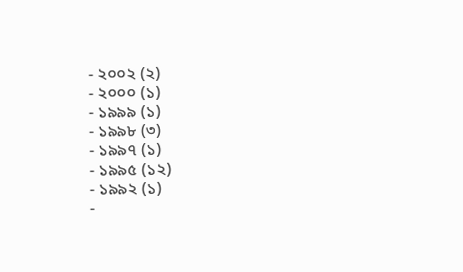- ২০০২ (২)
- ২০০০ (১)
- ১৯৯৯ (১)
- ১৯৯৮ (৩)
- ১৯৯৭ (১)
- ১৯৯৫ (১২)
- ১৯৯২ (১)
-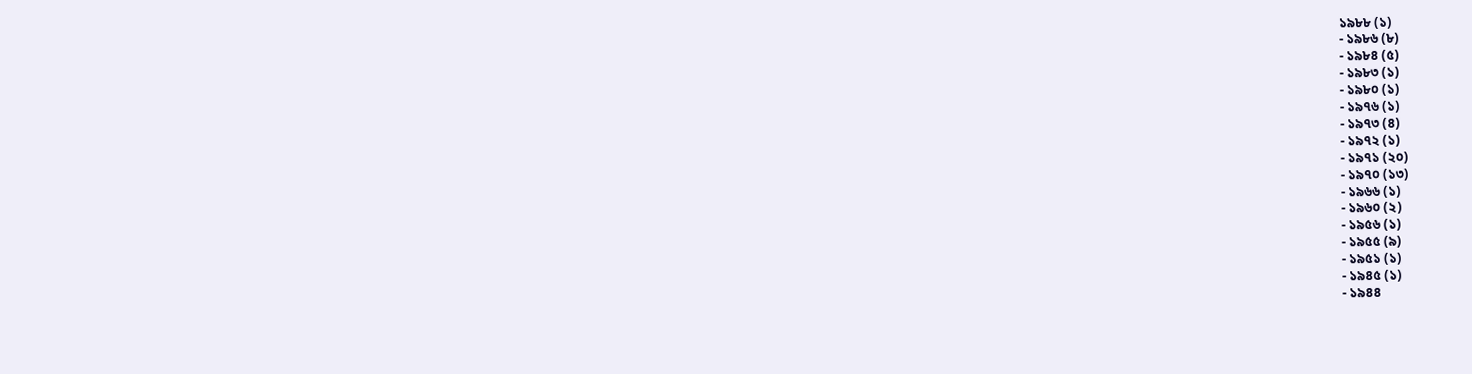১৯৮৮ (১)
- ১৯৮৬ (৮)
- ১৯৮৪ (৫)
- ১৯৮৩ (১)
- ১৯৮০ (১)
- ১৯৭৬ (১)
- ১৯৭৩ (৪)
- ১৯৭২ (১)
- ১৯৭১ (২০)
- ১৯৭০ (১৩)
- ১৯৬৬ (১)
- ১৯৬০ (২)
- ১৯৫৬ (১)
- ১৯৫৫ (৯)
- ১৯৫১ (১)
- ১৯৪৫ (১)
- ১৯৪৪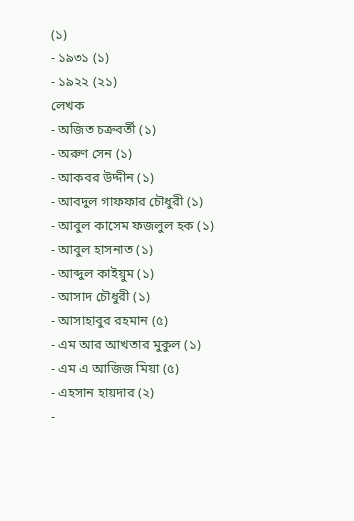(১)
- ১৯৩১ (১)
- ১৯২২ (২১)
লেখক
- অজিত চক্রবর্তী (১)
- অরুণ সেন (১)
- আকবর উদ্দীন (১)
- আবদুল গাফফার চৌধুরী (১)
- আবুল কাসেম ফজলুল হক (১)
- আবুল হাসনাত (১)
- আব্দুল কাইয়ুম (১)
- আসাদ চৌধুরী (১)
- আসাহাবুর রহমান (৫)
- এম আর আখতার মুকুল (১)
- এম এ আজিজ মিয়া (৫)
- এহসান হায়দার (২)
-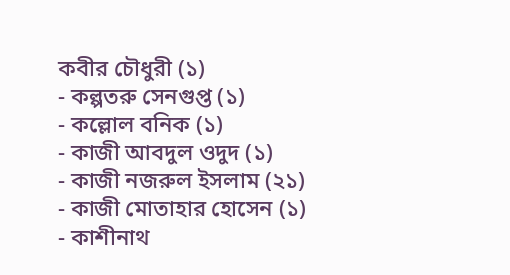কবীর চৌধুরী (১)
- কল্পতরু সেনগুপ্ত (১)
- কল্লোল বনিক (১)
- কাজী আবদুল ওদুদ (১)
- কাজী নজরুল ইসলাম (২১)
- কাজী মোতাহার হোসেন (১)
- কাশীনাথ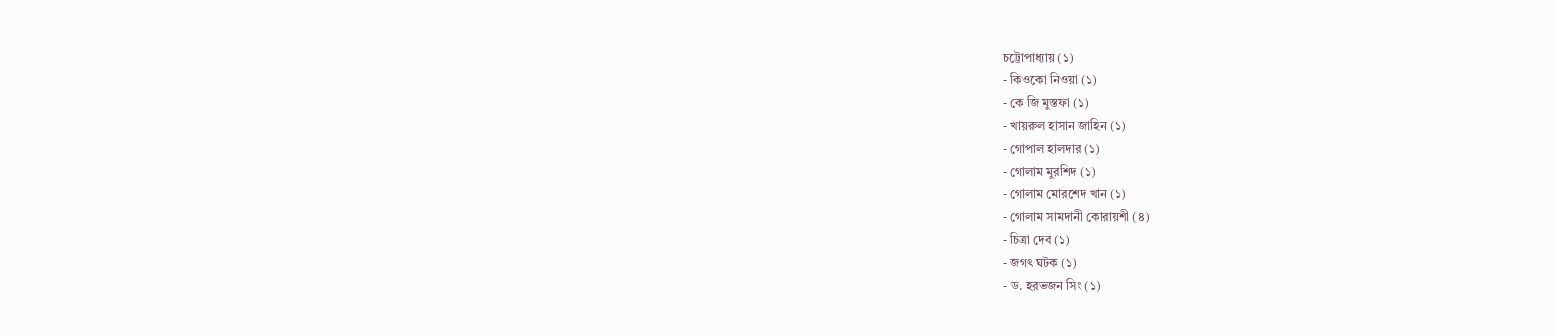চট্টোপাধ্যায় (১)
- কিওকো নিওয়া (১)
- কে জি মুস্তফা (১)
- খায়রুল হাসান জাহিন (১)
- গোপাল হালদার (১)
- গোলাম মুরশিদ (১)
- গোলাম মোরশেদ খান (১)
- গোলাম সামদানী কোরায়শী (৪)
- চিত্রা দেব (১)
- জগৎ ঘটক (১)
- ড. হরভজন সিং (১)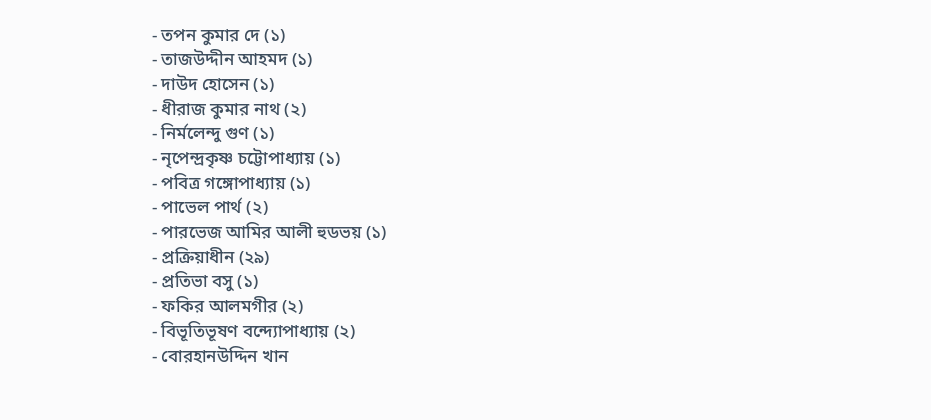- তপন কুমার দে (১)
- তাজউদ্দীন আহমদ (১)
- দাউদ হোসেন (১)
- ধীরাজ কুমার নাথ (২)
- নির্মলেন্দু গুণ (১)
- নৃপেন্দ্রকৃষ্ণ চট্টোপাধ্যায় (১)
- পবিত্র গঙ্গোপাধ্যায় (১)
- পাভেল পার্থ (২)
- পারভেজ আমির আলী হুডভয় (১)
- প্রক্রিয়াধীন (২৯)
- প্রতিভা বসু (১)
- ফকির আলমগীর (২)
- বিভূতিভূষণ বন্দ্যোপাধ্যায় (২)
- বোরহানউদ্দিন খান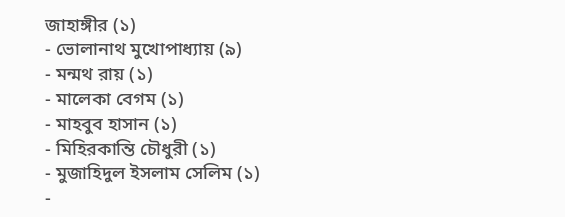জাহাঙ্গীর (১)
- ভোলানাথ মুখোপাধ্যায় (৯)
- মন্মথ রায় (১)
- মালেকা বেগম (১)
- মাহবুব হাসান (১)
- মিহিরকান্তি চৌধুরী (১)
- মুজাহিদুল ইসলাম সেলিম (১)
-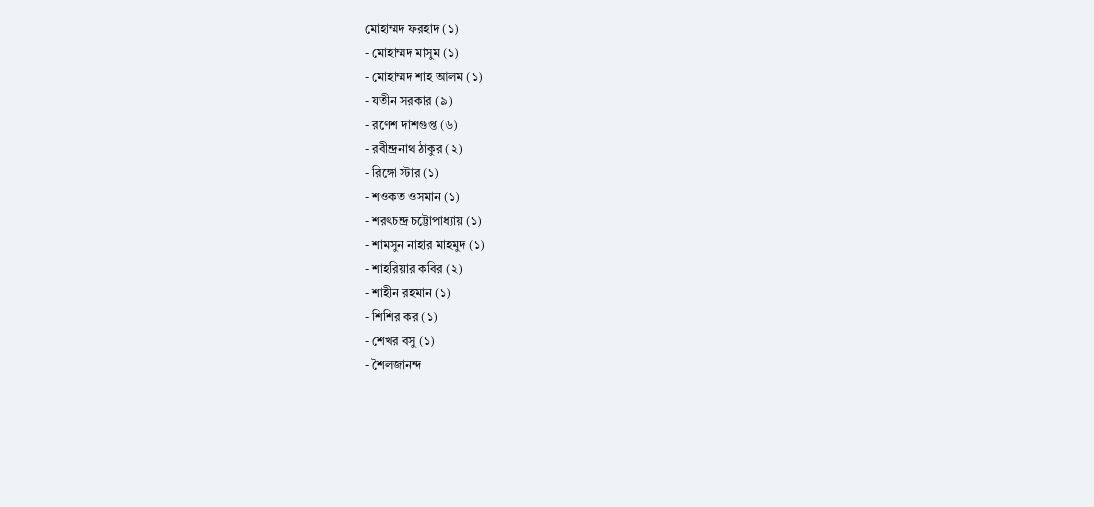মোহাম্মদ ফরহাদ (১)
- মোহাম্মদ মাসুম (১)
- মোহাম্মদ শাহ আলম (১)
- যতীন সরকার (৯)
- রণেশ দাশগুপ্ত (৬)
- রবীন্দ্রনাথ ঠাকুর (২)
- রিঙ্গো স্টার (১)
- শওকত ওসমান (১)
- শরৎচন্দ্র চট্টোপাধ্যায় (১)
- শামসুন নাহার মাহমুদ (১)
- শাহরিয়ার কবির (২)
- শাহীন রহমান (১)
- শিশির কর (১)
- শেখর বসু (১)
- শৈলজানন্দ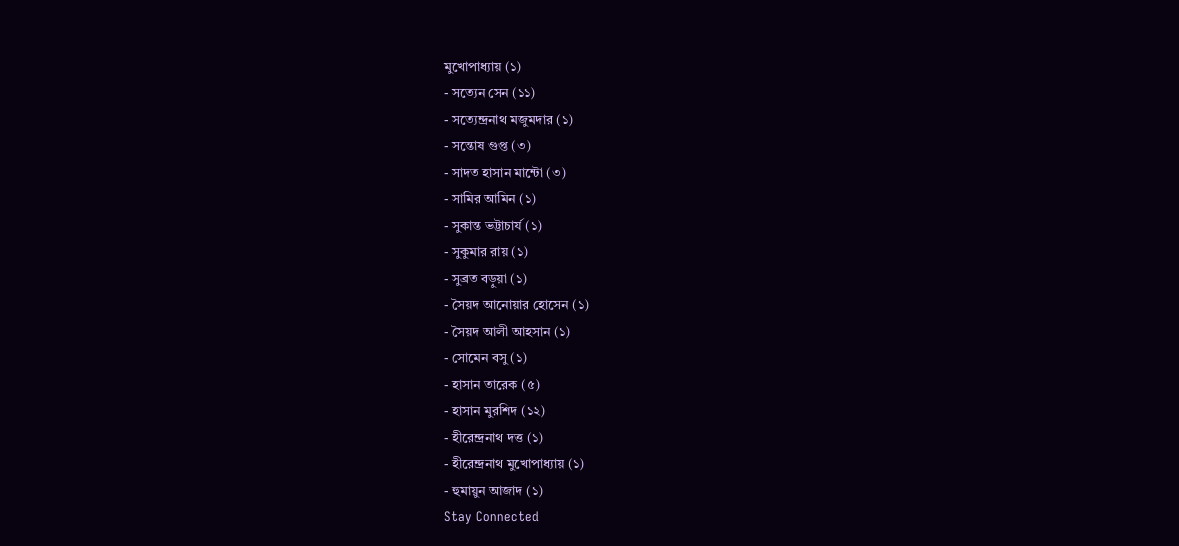মুখোপাধ্যায় (১)
- সত্যেন সেন (১১)
- সত্যেন্দ্রনাথ মজুমদার (১)
- সন্তোষ গুপ্ত (৩)
- সাদত হাসান মান্টো (৩)
- সামির আমিন (১)
- সুকান্ত ভট্টাচার্য (১)
- সুকুমার রায় (১)
- সুব্রত বড়ুয়া (১)
- সৈয়দ আনোয়ার হোসেন (১)
- সৈয়দ আলী আহসান (১)
- সোমেন বসু (১)
- হাসান তারেক (৫)
- হাসান মুরশিদ (১২)
- হীরেন্দ্রনাথ দত্ত (১)
- হীরেন্দ্রনাথ মুখোপাধ্যায় (১)
- হুমায়ুন আজাদ (১)
Stay Connected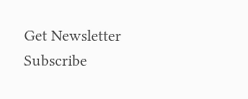Get Newsletter
Subscribe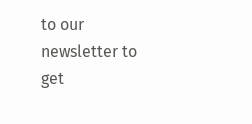to our newsletter to get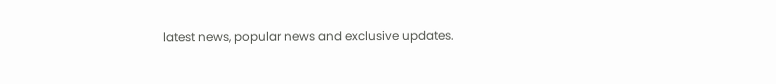latest news, popular news and exclusive updates.